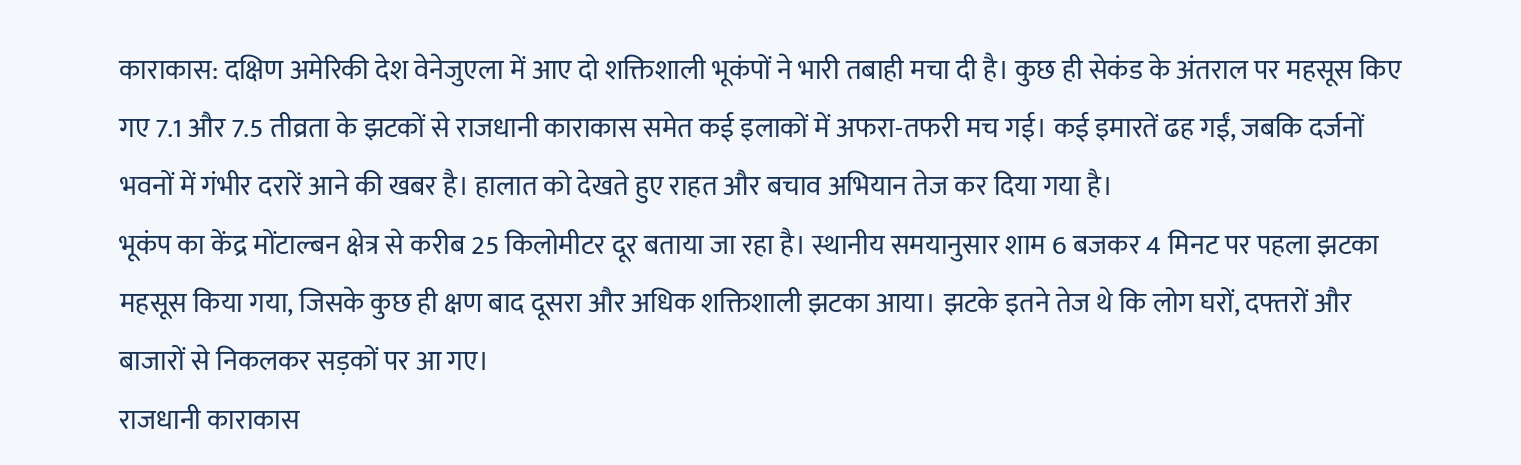काराकास: दक्षिण अमेरिकी देश वेनेजुएला में आए दो शक्तिशाली भूकंपों ने भारी तबाही मचा दी है। कुछ ही सेकंड के अंतराल पर महसूस किए गए 7.1 और 7.5 तीव्रता के झटकों से राजधानी काराकास समेत कई इलाकों में अफरा-तफरी मच गई। कई इमारतें ढह गईं, जबकि दर्जनों भवनों में गंभीर दरारें आने की खबर है। हालात को देखते हुए राहत और बचाव अभियान तेज कर दिया गया है।
भूकंप का केंद्र मोंटाल्बन क्षेत्र से करीब 25 किलोमीटर दूर बताया जा रहा है। स्थानीय समयानुसार शाम 6 बजकर 4 मिनट पर पहला झटका महसूस किया गया, जिसके कुछ ही क्षण बाद दूसरा और अधिक शक्तिशाली झटका आया। झटके इतने तेज थे कि लोग घरों, दफ्तरों और बाजारों से निकलकर सड़कों पर आ गए।
राजधानी काराकास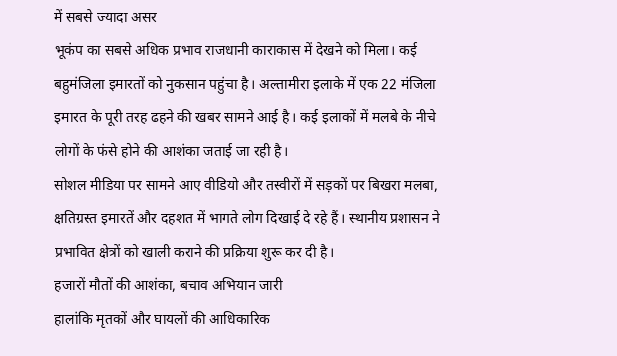में सबसे ज्यादा असर
भूकंप का सबसे अधिक प्रभाव राजधानी काराकास में देखने को मिला। कई बहुमंजिला इमारतों को नुकसान पहुंचा है। अल्तामीरा इलाके में एक 22 मंजिला इमारत के पूरी तरह ढहने की खबर सामने आई है। कई इलाकों में मलबे के नीचे लोगों के फंसे होने की आशंका जताई जा रही है।
सोशल मीडिया पर सामने आए वीडियो और तस्वीरों में सड़कों पर बिखरा मलबा, क्षतिग्रस्त इमारतें और दहशत में भागते लोग दिखाई दे रहे हैं। स्थानीय प्रशासन ने प्रभावित क्षेत्रों को खाली कराने की प्रक्रिया शुरू कर दी है।
हजारों मौतों की आशंका, बचाव अभियान जारी
हालांकि मृतकों और घायलों की आधिकारिक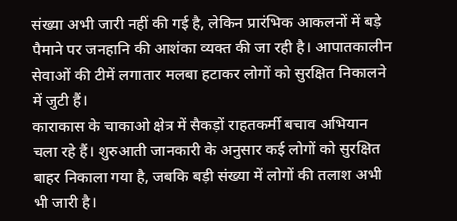संख्या अभी जारी नहीं की गई है, लेकिन प्रारंभिक आकलनों में बड़े पैमाने पर जनहानि की आशंका व्यक्त की जा रही है। आपातकालीन सेवाओं की टीमें लगातार मलबा हटाकर लोगों को सुरक्षित निकालने में जुटी हैं।
काराकास के चाकाओ क्षेत्र में सैकड़ों राहतकर्मी बचाव अभियान चला रहे हैं। शुरुआती जानकारी के अनुसार कई लोगों को सुरक्षित बाहर निकाला गया है, जबकि बड़ी संख्या में लोगों की तलाश अभी भी जारी है।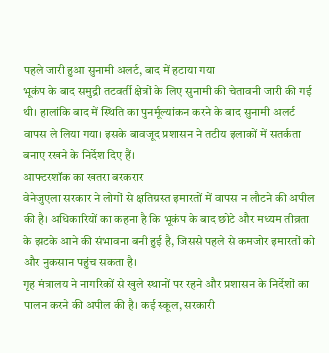पहले जारी हुआ सुनामी अलर्ट, बाद में हटाया गया
भूकंप के बाद समुद्री तटवर्ती क्षेत्रों के लिए सुनामी की चेतावनी जारी की गई थी। हालांकि बाद में स्थिति का पुनर्मूल्यांकन करने के बाद सुनामी अलर्ट वापस ले लिया गया। इसके बावजूद प्रशासन ने तटीय इलाकों में सतर्कता बनाए रखने के निर्देश दिए हैं।
आफ्टरशॉक का खतरा बरकरार
वेनेजुएला सरकार ने लोगों से क्षतिग्रस्त इमारतों में वापस न लौटने की अपील की है। अधिकारियों का कहना है कि भूकंप के बाद छोटे और मध्यम तीव्रता के झटके आने की संभावना बनी हुई है, जिससे पहले से कमजोर इमारतों को और नुकसान पहुंच सकता है।
गृह मंत्रालय ने नागरिकों से खुले स्थानों पर रहने और प्रशासन के निर्देशों का पालन करने की अपील की है। कई स्कूल, सरकारी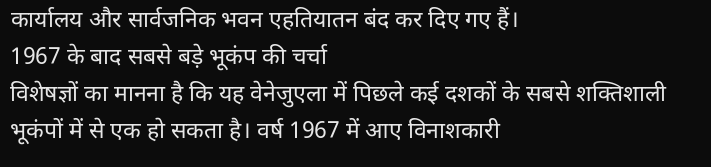कार्यालय और सार्वजनिक भवन एहतियातन बंद कर दिए गए हैं।
1967 के बाद सबसे बड़े भूकंप की चर्चा
विशेषज्ञों का मानना है कि यह वेनेजुएला में पिछले कई दशकों के सबसे शक्तिशाली भूकंपों में से एक हो सकता है। वर्ष 1967 में आए विनाशकारी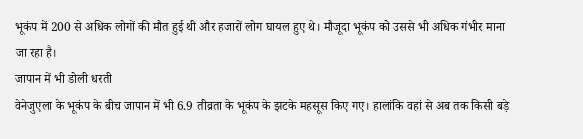भूकंप में 200 से अधिक लोगों की मौत हुई थी और हजारों लोग घायल हुए थे। मौजूदा भूकंप को उससे भी अधिक गंभीर माना जा रहा है।
जापान में भी डोली धरती
वेनेजुएला के भूकंप के बीच जापान में भी 6.9 तीव्रता के भूकंप के झटके महसूस किए गए। हालांकि वहां से अब तक किसी बड़े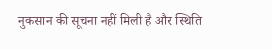नुकसान की सूचना नहीं मिली है और स्थिति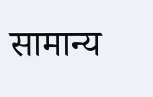सामान्य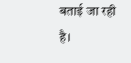बताई जा रही है।